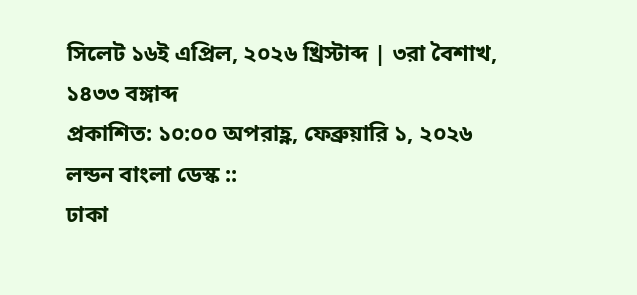সিলেট ১৬ই এপ্রিল, ২০২৬ খ্রিস্টাব্দ | ৩রা বৈশাখ, ১৪৩৩ বঙ্গাব্দ
প্রকাশিত: ১০:০০ অপরাহ্ণ, ফেব্রুয়ারি ১, ২০২৬
লন্ডন বাংলা ডেস্ক ::
ঢাকা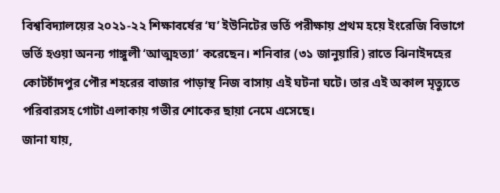বিশ্ববিদ্যালয়ের ২০২১-২২ শিক্ষাবর্ষের ‘ঘ’ ইউনিটের ভর্তি পরীক্ষায় প্রথম হয়ে ইংরেজি বিভাগে ভর্তি হওয়া অনন্য গাঙ্গুলী ‘আত্মহত্যা’ করেছেন। শনিবার (৩১ জানুয়ারি) রাতে ঝিনাইদহের কোটচাঁদপুর পৌর শহরের বাজার পাড়াস্থ নিজ বাসায় এই ঘটনা ঘটে। তার এই অকাল মৃত্যুতে পরিবারসহ গোটা এলাকায় গভীর শোকের ছায়া নেমে এসেছে।
জানা যায়,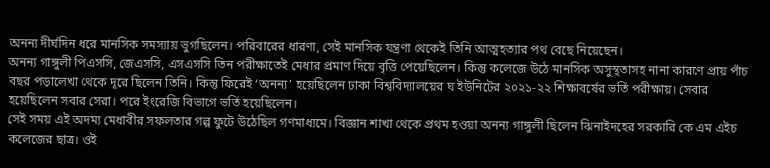অনন্য দীর্ঘদিন ধরে মানসিক সমস্যায় ভুগছিলেন। পরিবারের ধারণা, সেই মানসিক যন্ত্রণা থেকেই তিনি আত্মহত্যার পথ বেছে নিয়েছেন।
অনন্য গাঙ্গুলী পিএসসি, জেএসসি, এসএসসি তিন পরীক্ষাতেই মেধার প্রমাণ দিয়ে বৃত্তি পেয়েছিলেন। কিন্তু কলেজে উঠে মানসিক অসুস্থতাসহ নানা কারণে প্রায় পাঁচ বছর পড়ালেখা থেকে দূরে ছিলেন তিনি। কিন্তু ফিরেই ‘অনন্য’ হয়েছিলেন ঢাকা বিশ্ববিদ্যালয়ের ঘ ইউনিটের ২০২১-২২ শিক্ষাবর্ষের ভর্তি পরীক্ষায়। সেবার হয়েছিলেন সবার সেরা। পরে ইংরেজি বিভাগে ভর্তি হয়েছিলেন।
সেই সময় এই অদম্য মেধাবীর সফলতার গল্প ফুটে উঠেছিল গণমাধ্যমে। বিজ্ঞান শাখা থেকে প্রথম হওয়া অনন্য গাঙ্গুলী ছিলেন ঝিনাইদহের সরকারি কে এম এইচ কলেজের ছাত্র। ওই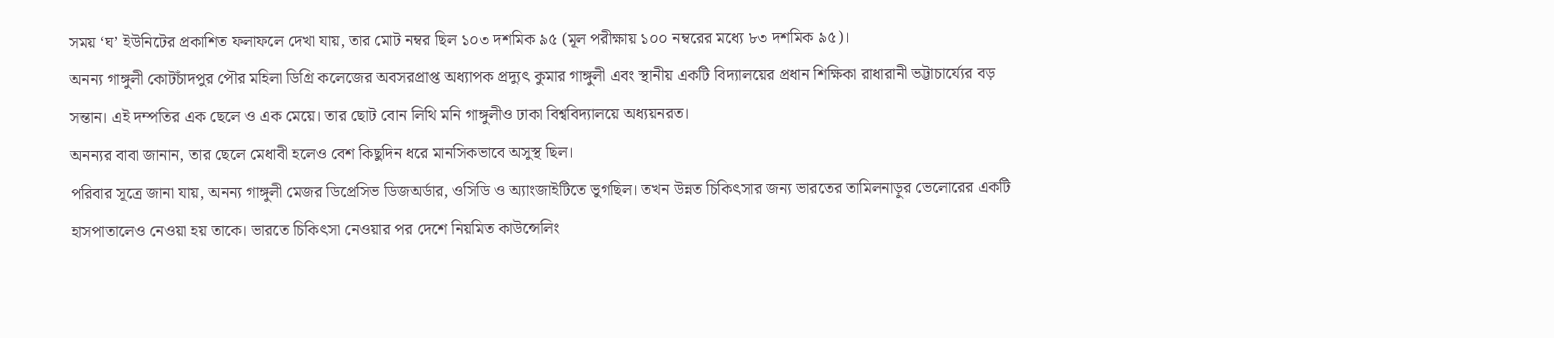সময় ‘ঘ’ ইউনিটের প্রকাশিত ফলাফলে দেখা যায়, তার মোট নম্বর ছিল ১০৩ দশমিক ৯৫ (মূল পরীক্ষায় ১০০ নম্বরের মধ্যে ৮৩ দশমিক ৯৫)।
অনন্য গাঙ্গুলী কোটচাঁদপুর পৌর মহিলা ডিগ্রি কলেজের অবসরপ্রাপ্ত অধ্যাপক প্রদ্যুৎ কুমার গাঙ্গুলী এবং স্থানীয় একটি বিদ্যালয়ের প্রধান শিক্ষিকা রাধারানী ভট্টাচার্য্যের বড় সন্তান। এই দম্পতির এক ছেলে ও এক মেয়ে। তার ছোট বোন লিথি মনি গাঙ্গুলীও ঢাকা বিশ্ববিদ্যালয়ে অধ্যয়নরত।
অনন্যর বাবা জানান, তার ছেলে মেধাবী হলেও বেশ কিছুদিন ধরে মানসিকভাবে অসুস্থ ছিল।
পরিবার সূত্রে জানা যায়, অনন্য গাঙ্গুলী মেজর ডিপ্রেসিভ ডিজঅর্ডার, ওসিডি ও অ্যাংজাইটিতে ভুগছিল। তখন উন্নত চিকিৎসার জন্য ভারতের তামিলনাড়ুর ভেলোরের একটি হাসপাতালেও নেওয়া হয় তাকে। ভারতে চিকিৎসা নেওয়ার পর দেশে নিয়মিত কাউন্সেলিং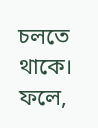চলতে থাকে। ফলে,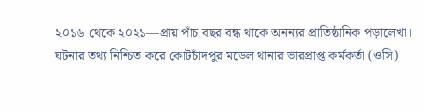২০১৬ থেকে ২০২১—প্রায় পাঁচ বছর বন্ধ থাকে অনন্যর প্রাতিষ্ঠানিক পড়ালেখা।
ঘটনার তথ্য নিশ্চিত করে কোটচাঁদপুর মডেল থানার ভারপ্রাপ্ত কর্মকর্তা (ওসি)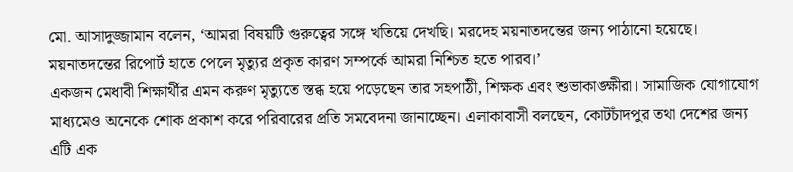মো. আসাদুজ্জামান বলেন, ‘আমরা বিষয়টি গুরুত্বের সঙ্গে খতিয়ে দেখছি। মরদেহ ময়নাতদন্তের জন্য পাঠানো হয়েছে। ময়নাতদন্তের রিপোর্ট হাতে পেলে মৃত্যুর প্রকৃত কারণ সম্পর্কে আমরা নিশ্চিত হতে পারব।’
একজন মেধাবী শিক্ষার্থীর এমন করুণ মৃত্যুতে স্তব্ধ হয়ে পড়েছেন তার সহপাঠী, শিক্ষক এবং শুভাকাঙ্ক্ষীরা। সামাজিক যোগাযোগ মাধ্যমেও অনেকে শোক প্রকাশ করে পরিবারের প্রতি সমবেদনা জানাচ্ছেন। এলাকাবাসী বলছেন, কোটচাঁদপুর তথা দেশের জন্য এটি এক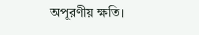অপূরণীয় ক্ষতি।